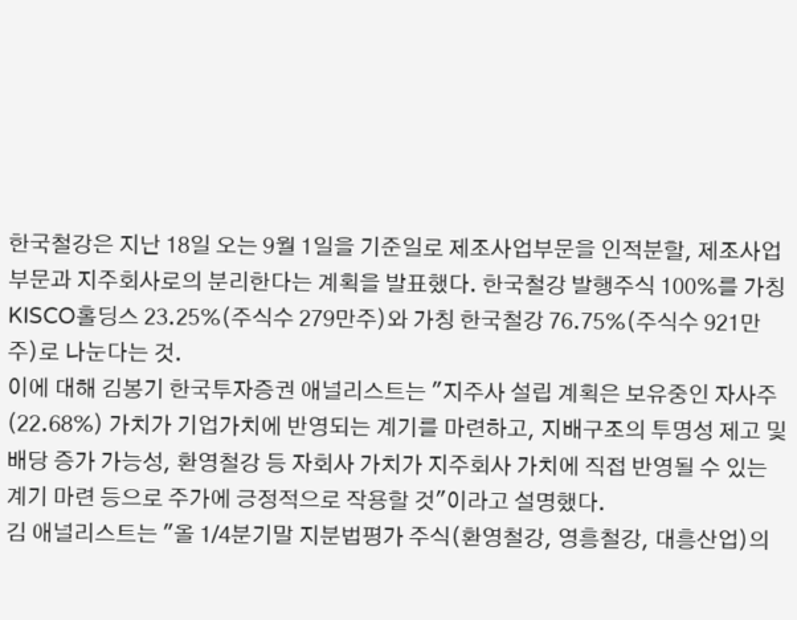한국철강은 지난 18일 오는 9월 1일을 기준일로 제조사업부문을 인적분할, 제조사업부문과 지주회사로의 분리한다는 계획을 발표했다. 한국철강 발행주식 100%를 가칭 KISCO홀딩스 23.25%(주식수 279만주)와 가칭 한국철강 76.75%(주식수 921만주)로 나눈다는 것.
이에 대해 김봉기 한국투자증권 애널리스트는 "지주사 설립 계획은 보유중인 자사주(22.68%) 가치가 기업가치에 반영되는 계기를 마련하고, 지배구조의 투명성 제고 및 배당 증가 가능성, 환영철강 등 자회사 가치가 지주회사 가치에 직접 반영될 수 있는 계기 마련 등으로 주가에 긍정적으로 작용할 것"이라고 설명했다.
김 애널리스트는 "올 1/4분기말 지분법평가 주식(환영철강, 영흥철강, 대흥산업)의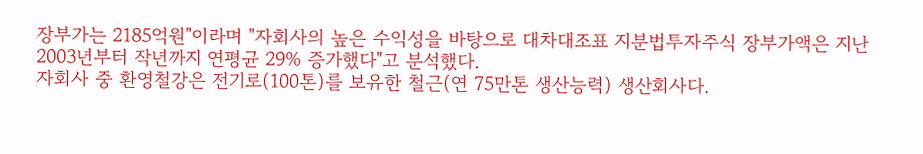장부가는 2185억원"이라며 "자회사의 높은 수익성을 바탕으로 대차대조표 지분법투자주식 장부가액은 지난 2003년부터 작년까지 연평균 29% 증가했다"고 분석했다.
자회사 중 환영철강은 전기로(100톤)를 보유한 철근(연 75만톤 생산능력) 생산회사다.